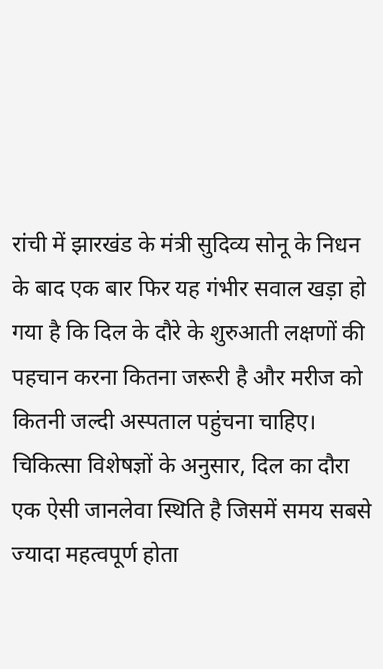रांची में झारखंड के मंत्री सुदिव्य सोनू के निधन के बाद एक बार फिर यह गंभीर सवाल खड़ा हो गया है कि दिल के दौरे के शुरुआती लक्षणों की पहचान करना कितना जरूरी है और मरीज को कितनी जल्दी अस्पताल पहुंचना चाहिए। चिकित्सा विशेषज्ञों के अनुसार, दिल का दौरा एक ऐसी जानलेवा स्थिति है जिसमें समय सबसे ज्यादा महत्वपूर्ण होता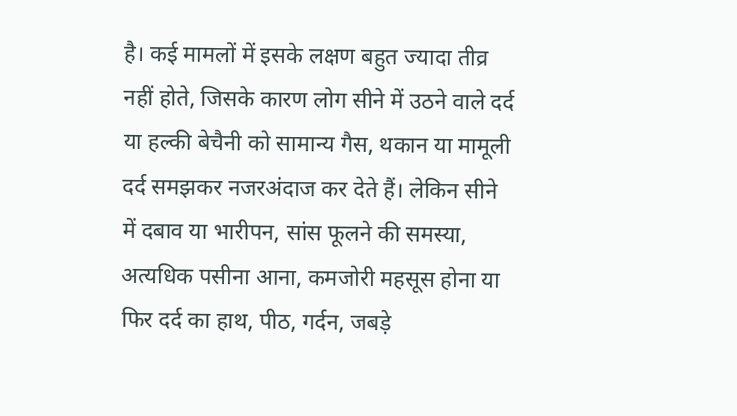है। कई मामलों में इसके लक्षण बहुत ज्यादा तीव्र नहीं होते, जिसके कारण लोग सीने में उठने वाले दर्द या हल्की बेचैनी को सामान्य गैस, थकान या मामूली दर्द समझकर नजरअंदाज कर देते हैं। लेकिन सीने में दबाव या भारीपन, सांस फूलने की समस्या, अत्यधिक पसीना आना, कमजोरी महसूस होना या फिर दर्द का हाथ, पीठ, गर्दन, जबड़े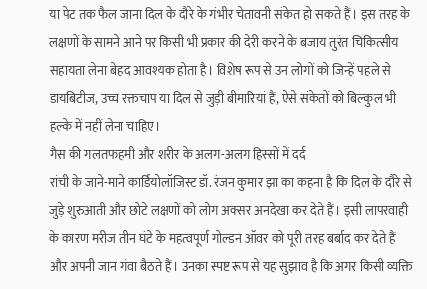या पेट तक फैल जाना दिल के दौरे के गंभीर चेतावनी संकेत हो सकते हैं। इस तरह के लक्षणों के सामने आने पर किसी भी प्रकार की देरी करने के बजाय तुरंत चिकित्सीय सहायता लेना बेहद आवश्यक होता है। विशेष रूप से उन लोगों को जिन्हें पहले से डायबिटीज, उच्च रक्तचाप या दिल से जुड़ी बीमारियां हैं, ऐसे संकेतों को बिल्कुल भी हल्के में नहीं लेना चाहिए।
गैस की गलतफहमी और शरीर के अलग-अलग हिस्सों में दर्द
रांची के जाने-माने कार्डियोलॉजिस्ट डॉ. रंजन कुमार झा का कहना है कि दिल के दौरे से जुड़े शुरुआती और छोटे लक्षणों को लोग अक्सर अनदेखा कर देते हैं। इसी लापरवाही के कारण मरीज तीन घंटे के महत्वपूर्ण गोल्डन ऑवर को पूरी तरह बर्बाद कर देते हैं और अपनी जान गंवा बैठते हैं। उनका स्पष्ट रूप से यह सुझाव है कि अगर किसी व्यक्ति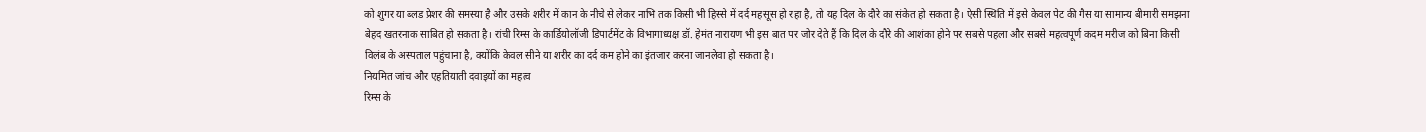को शुगर या ब्लड प्रेशर की समस्या है और उसके शरीर में कान के नीचे से लेकर नाभि तक किसी भी हिस्से में दर्द महसूस हो रहा है, तो यह दिल के दौरे का संकेत हो सकता है। ऐसी स्थिति में इसे केवल पेट की गैस या सामान्य बीमारी समझना बेहद खतरनाक साबित हो सकता है। रांची रिम्स के कार्डियोलॉजी डिपार्टमेंट के विभागाध्यक्ष डॉ. हेमंत नारायण भी इस बात पर जोर देते हैं कि दिल के दौरे की आशंका होने पर सबसे पहला और सबसे महत्वपूर्ण कदम मरीज को बिना किसी विलंब के अस्पताल पहुंचाना है, क्योंकि केवल सीने या शरीर का दर्द कम होने का इंतजार करना जानलेवा हो सकता है।
नियमित जांच और एहतियाती दवाइयों का महत्व
रिम्स के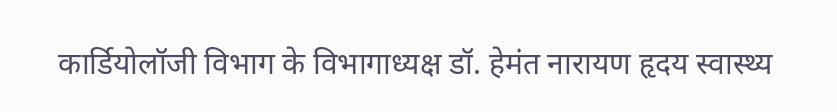कार्डियोलॉजी विभाग के विभागाध्यक्ष डॉ. हेमंत नारायण हृदय स्वास्थ्य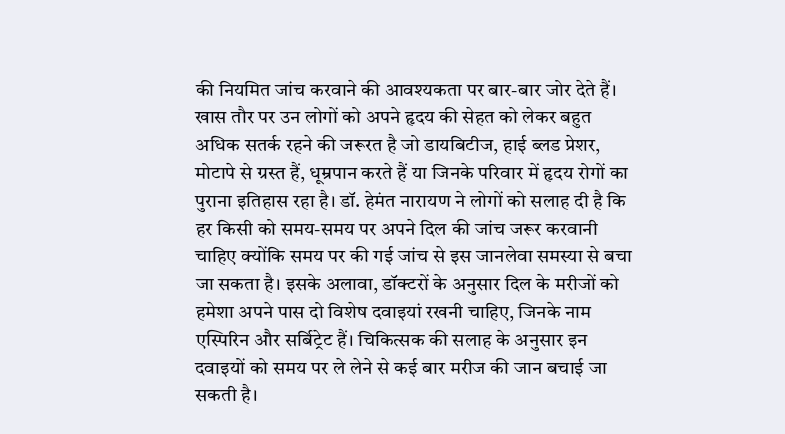की नियमित जांच करवाने की आवश्यकता पर बार-बार जोर देते हैं। खास तौर पर उन लोगों को अपने हृदय की सेहत को लेकर बहुत अधिक सतर्क रहने की जरूरत है जो डायबिटीज, हाई ब्लड प्रेशर, मोटापे से ग्रस्त हैं, धूम्रपान करते हैं या जिनके परिवार में हृदय रोगों का पुराना इतिहास रहा है। डॉ. हेमंत नारायण ने लोगों को सलाह दी है कि हर किसी को समय-समय पर अपने दिल की जांच जरूर करवानी चाहिए क्योंकि समय पर की गई जांच से इस जानलेवा समस्या से बचा जा सकता है। इसके अलावा, डॉक्टरों के अनुसार दिल के मरीजों को हमेशा अपने पास दो विशेष दवाइयां रखनी चाहिए, जिनके नाम एस्पिरिन और सर्बिट्रेट हैं। चिकित्सक की सलाह के अनुसार इन दवाइयों को समय पर ले लेने से कई बार मरीज की जान बचाई जा सकती है।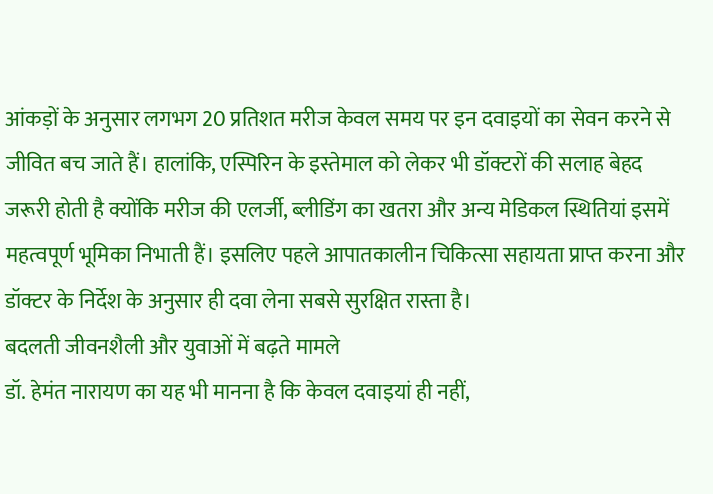आंकड़ों के अनुसार लगभग 20 प्रतिशत मरीज केवल समय पर इन दवाइयों का सेवन करने से जीवित बच जाते हैं। हालांकि, एस्पिरिन के इस्तेमाल को लेकर भी डॉक्टरों की सलाह बेहद जरूरी होती है क्योंकि मरीज की एलर्जी, ब्लीडिंग का खतरा और अन्य मेडिकल स्थितियां इसमें महत्वपूर्ण भूमिका निभाती हैं। इसलिए पहले आपातकालीन चिकित्सा सहायता प्राप्त करना और डॉक्टर के निर्देश के अनुसार ही दवा लेना सबसे सुरक्षित रास्ता है।
बदलती जीवनशैली और युवाओं में बढ़ते मामले
डॉ. हेमंत नारायण का यह भी मानना है कि केवल दवाइयां ही नहीं,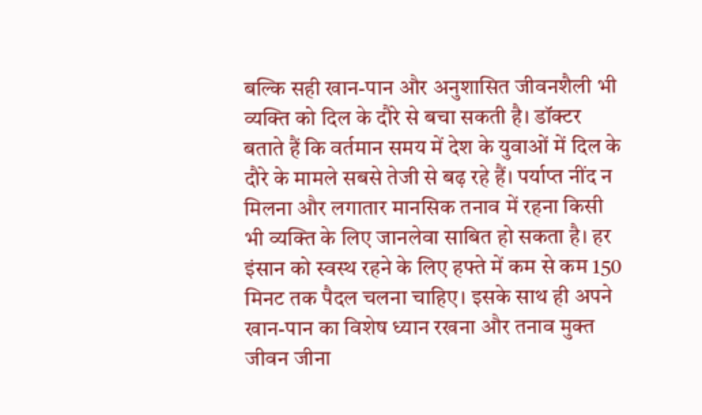बल्कि सही खान-पान और अनुशासित जीवनशैली भी व्यक्ति को दिल के दौरे से बचा सकती है। डॉक्टर बताते हैं कि वर्तमान समय में देश के युवाओं में दिल के दौरे के मामले सबसे तेजी से बढ़ रहे हैं। पर्याप्त नींद न मिलना और लगातार मानसिक तनाव में रहना किसी भी व्यक्ति के लिए जानलेवा साबित हो सकता है। हर इंसान को स्वस्थ रहने के लिए हफ्ते में कम से कम 150 मिनट तक पैदल चलना चाहिए। इसके साथ ही अपने खान-पान का विशेष ध्यान रखना और तनाव मुक्त जीवन जीना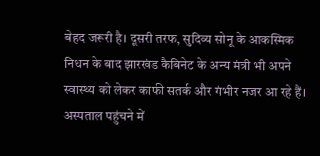बेहद जरूरी है। दूसरी तरफ, सुदिव्य सोनू के आकस्मिक निधन के बाद झारखंड कैबिनेट के अन्य मंत्री भी अपने स्वास्थ्य को लेकर काफी सतर्क और गंभीर नजर आ रहे हैं।
अस्पताल पहुंचने में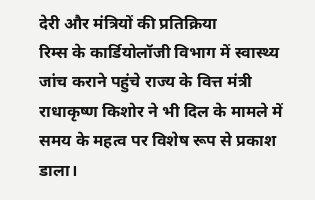देरी और मंत्रियों की प्रतिक्रिया
रिम्स के कार्डियोलॉजी विभाग में स्वास्थ्य जांच कराने पहुंचे राज्य के वित्त मंत्री राधाकृष्ण किशोर ने भी दिल के मामले में समय के महत्व पर विशेष रूप से प्रकाश डाला।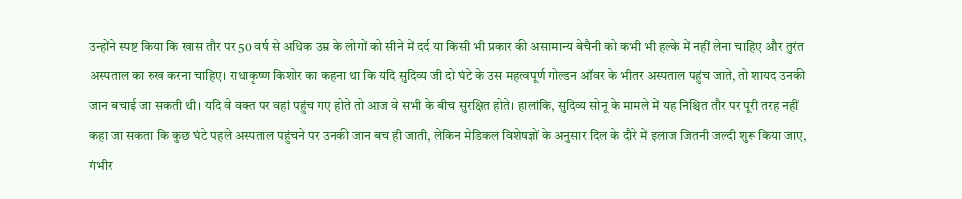उन्होंने स्पष्ट किया कि खास तौर पर 50 वर्ष से अधिक उम्र के लोगों को सीने में दर्द या किसी भी प्रकार की असामान्य बेचैनी को कभी भी हल्के में नहीं लेना चाहिए और तुरंत अस्पताल का रुख करना चाहिए। राधाकृष्ण किशोर का कहना था कि यदि सुदिव्य जी दो घंटे के उस महत्वपूर्ण गोल्डन ऑवर के भीतर अस्पताल पहुंच जाते, तो शायद उनकी जान बचाई जा सकती थी। यदि वे वक्त पर वहां पहुंच गए होते तो आज वे सभी के बीच सुरक्षित होते। हालांकि, सुदिव्य सोनू के मामले में यह निश्चित तौर पर पूरी तरह नहीं कहा जा सकता कि कुछ घंटे पहले अस्पताल पहुंचने पर उनकी जान बच ही जाती, लेकिन मेडिकल विशेषज्ञों के अनुसार दिल के दौरे में इलाज जितनी जल्दी शुरू किया जाए, गंभीर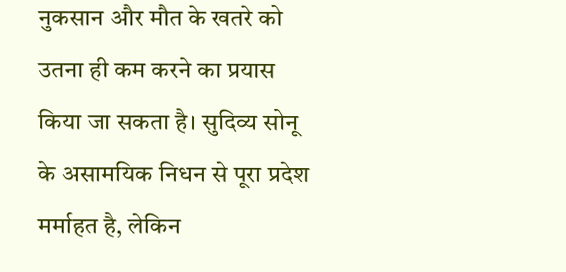नुकसान और मौत के खतरे को उतना ही कम करने का प्रयास किया जा सकता है। सुदिव्य सोनू के असामयिक निधन से पूरा प्रदेश मर्माहत है, लेकिन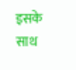इसके साथ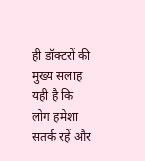ही डॉक्टरों की मुख्य सलाह यही है कि लोग हमेशा सतर्क रहें और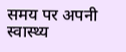समय पर अपनी स्वास्थ्य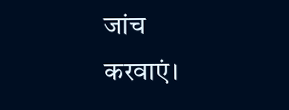जांच करवाएं।